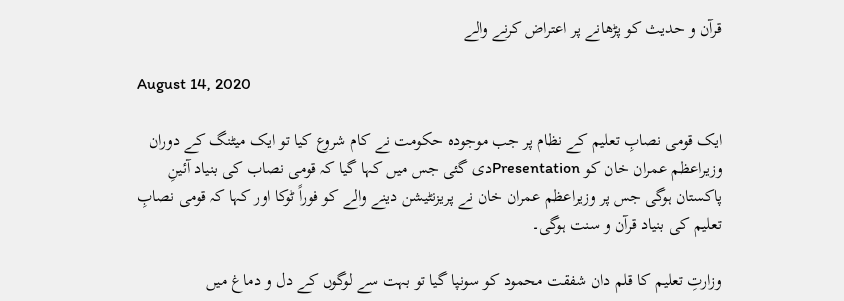قرآن و حدیث کو پڑھانے پر اعتراض کرنے والے

August 14, 2020

ایک قومی نصابِ تعلیم کے نظام پر جب موجودہ حکومت نے کام شروع کیا تو ایک میٹنگ کے دوران وزیراعظم عمران خان کو Presentationدی گئی جس میں کہا گیا کہ قومی نصاب کی بنیاد آئینِ پاکستان ہوگی جس پر وزیراعظم عمران خان نے پریزنٹیشن دینے والے کو فوراً ٹوکا اور کہا کہ قومی نصابِ تعلیم کی بنیاد قرآن و سنت ہوگی۔

وزارتِ تعلیم کا قلم دان شفقت محمود کو سونپا گیا تو بہت سے لوگوں کے دل و دماغ میں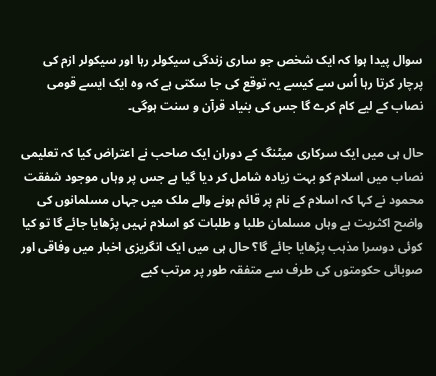سوال پیدا ہوا کہ ایک شخص جو ساری زندگی سیکولر رہا اور سیکولر ازم کی پرچار کرتا رہا اُس سے کیسے یہ توقع کی جا سکتی ہے کہ وہ ایک ایسے قومی نصاب کے لیے کام کرے گا جس کی بنیاد قرآن و سنت ہوگی۔

حال ہی میں ایک سرکاری میٹنگ کے دوران ایک صاحب نے اعتراض کیا کہ تعلیمی نصاب میں اسلام کو بہت زیادہ شامل کر دیا گیا ہے جس پر وہاں موجود شفقت محمود نے کہا کہ اسلام کے نام پر قائم ہونے والے ملک میں جہاں مسلمانوں کی واضح اکثریت ہے وہاں مسلمان طلبا و طلبات کو اسلام نہیں پڑھایا جائے گا تو کیا کوئی دوسرا مذہب پڑھایا جائے گا؟ حال ہی میں ایک انگریزی اخبار میں وفاقی اور صوبائی حکومتوں کی طرف سے متفقہ طور پر مرتب کیے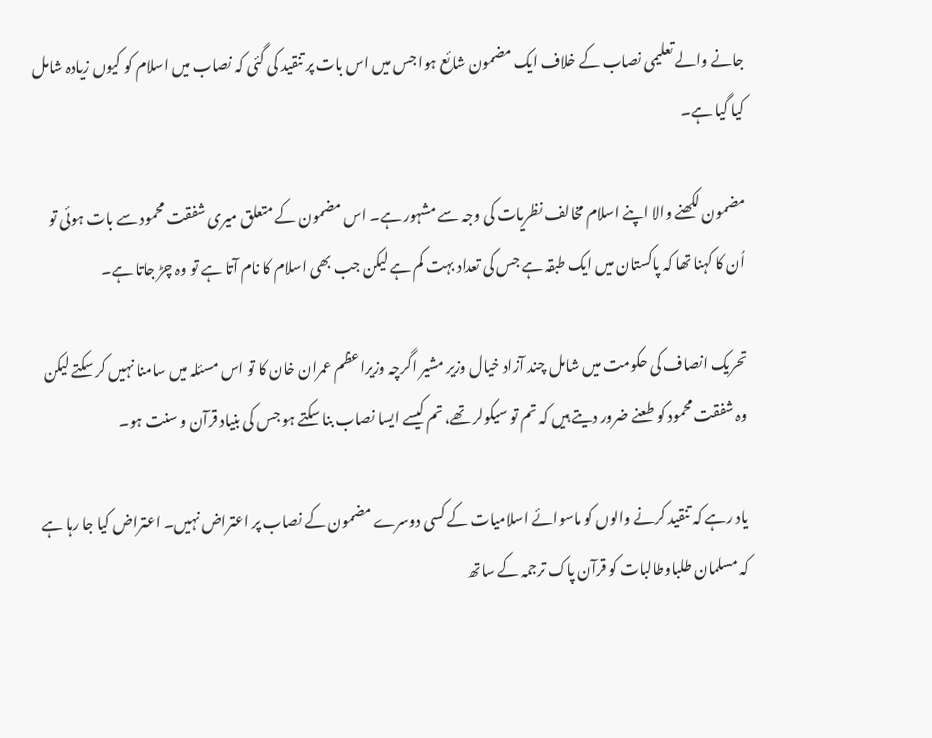جانے والے تعلیمی نصاب کے خلاف ایک مضمون شائع ہوا جس میں اس بات پر تنقید کی گئی کہ نصاب میں اسلام کو کیوں زیادہ شامل کیا گیا ہے۔

مضمون لکھنے والا اپنے اسلام مخالف نظریات کی وجہ سے مشہور ہے۔ اس مضمون کے متعلق میری شفقت محمود سے بات ہوئی تو اُن کا کہنا تھا کہ پاکستان میں ایک طبقہ ہے جس کی تعداد بہت کم ہے لیکن جب بھی اسلام کا نام آتا ہے تو وہ چڑ جاتا ہے۔

تحریک انصاف کی حکومت میں شامل چند آزاد خیال وزیر مشیر اگرچہ وزیراعظم عمران خان کا تو اس مسئلہ میں سامنا نہیں کر سکتے لیکن وہ شفقت محمود کو طعنے ضرور دیتے ہیں کہ تم تو سیکولر تھے، تم کیسے ایسا نصاب بنا سکتے ہو جس کی بنیاد قرآن و سنت ہو۔

یاد رہے کہ تنقید کرنے والوں کو ماسوائے اسلامیات کے کسی دوسرے مضمون کے نصاب پر اعتراض نہیں۔ اعتراض کیا جا رہا ہے کہ مسلمان طلباوطالبات کو قرآن پاک ترجمہ کے ساتھ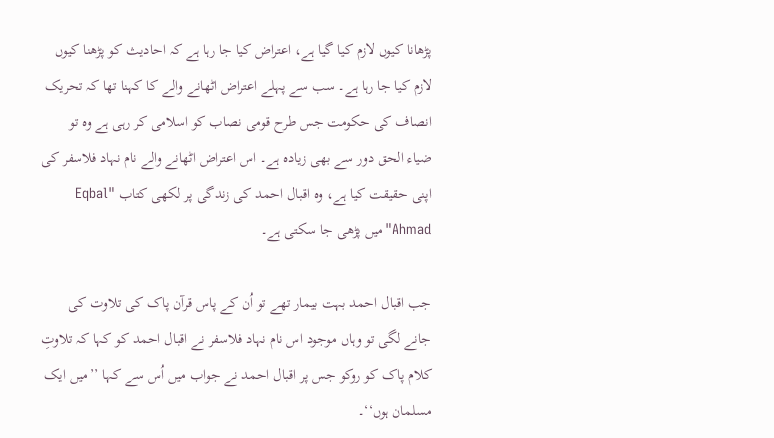پڑھانا کیوں لازم کیا گیا ہے، اعتراض کیا جا رہا ہے کہ احادیث کو پڑھنا کیوں لازم کیا جا رہا ہے۔ سب سے پہلے اعتراض اٹھانے والے کا کہنا تھا کہ تحریک انصاف کی حکومت جس طرح قومی نصاب کو اسلامی کر رہی ہے وہ تو ضیاء الحق دور سے بھی زیادہ ہے۔ اس اعتراض اٹھانے والے نام نہاد فلاسفر کی اپنی حقیقت کیا ہے، وہ اقبال احمد کی زندگی پر لکھی کتاب "Eqbal Ahmad"میں پڑھی جا سکتی ہے۔

جب اقبال احمد بہت بیمار تھے تو اُن کے پاس قرآن پاک کی تلاوت کی جانے لگی تو وہاں موجود اس نام نہاد فلاسفر نے اقبال احمد کو کہا کہ تلاوتِ کلام پاک کو روکو جس پر اقبال احمد نے جواب میں اُس سے کہا ’’میں ایک مسلمان ہوں‘‘۔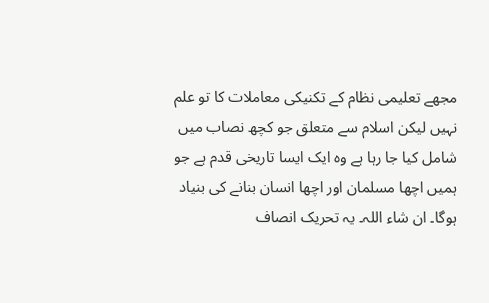مجھے تعلیمی نظام کے تکنیکی معاملات کا تو علم نہیں لیکن اسلام سے متعلق جو کچھ نصاب میں شامل کیا جا رہا ہے وہ ایک ایسا تاریخی قدم ہے جو ہمیں اچھا مسلمان اور اچھا انسان بنانے کی بنیاد ہوگا۔ ان شاء اللہ۔ یہ تحریک انصاف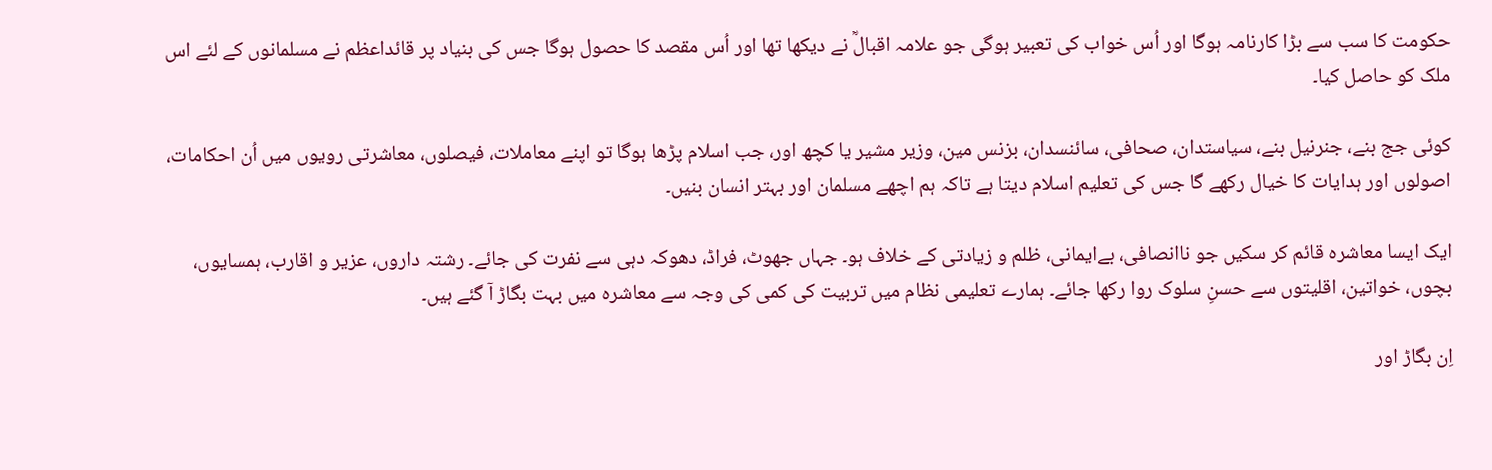حکومت کا سب سے بڑا کارنامہ ہوگا اور اُس خواب کی تعبیر ہوگی جو علامہ اقبالؒ نے دیکھا تھا اور اُس مقصد کا حصول ہوگا جس کی بنیاد پر قائداعظم نے مسلمانوں کے لئے اس ملک کو حاصل کیا۔

کوئی جج بنے، جنرنیل بنے، سیاستدان، صحافی، سائنسدان، بزنس مین، وزیر مشیر یا کچھ اور، جب اسلام پڑھا ہوگا تو اپنے معاملات، فیصلوں، معاشرتی رویوں میں اُن احکامات، اصولوں اور ہدایات کا خیال رکھے گا جس کی تعلیم اسلام دیتا ہے تاکہ ہم اچھے مسلمان اور بہتر انسان بنیں۔

ایک ایسا معاشرہ قائم کر سکیں جو ناانصافی، بےایمانی، ظلم و زیادتی کے خلاف ہو۔ جہاں جھوٹ، فراڈ، دھوکہ دہی سے نفرت کی جائے۔ رشتہ داروں، عزیر و اقارب، ہمسایوں، بچوں، خواتین، اقلیتوں سے حسنِ سلوک روا رکھا جائے۔ ہمارے تعلیمی نظام میں تربیت کی کمی کی وجہ سے معاشرہ میں بہت بگاڑ آ گئے ہیں۔

اِن بگاڑ اور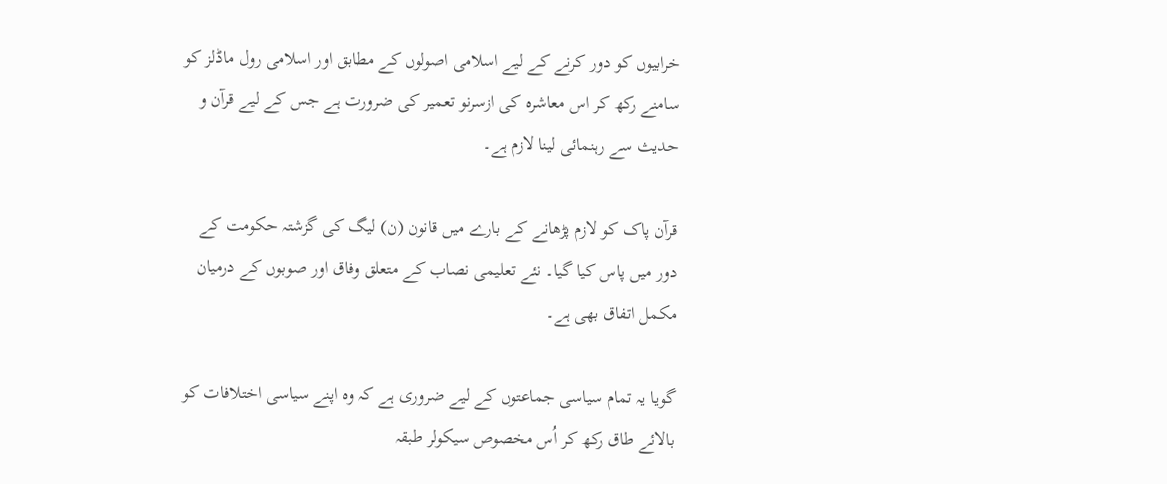خرابیوں کو دور کرنے کے لیے اسلامی اصولوں کے مطابق اور اسلامی رول ماڈلز کو سامنے رکھ کر اس معاشرہ کی ازسرنو تعمیر کی ضرورت ہے جس کے لیے قرآن و حدیث سے رہنمائی لینا لازم ہے۔

قرآن پاک کو لازم پڑھانے کے بارے میں قانون (ن) لیگ کی گزشتہ حکومت کے دور میں پاس کیا گیا۔ نئے تعلیمی نصاب کے متعلق وفاق اور صوبوں کے درمیان مکمل اتفاق بھی ہے۔

گویا یہ تمام سیاسی جماعتوں کے لیے ضروری ہے کہ وہ اپنے سیاسی اختلافات کو بالائے طاق رکھ کر اُس مخصوص سیکولر طبقہ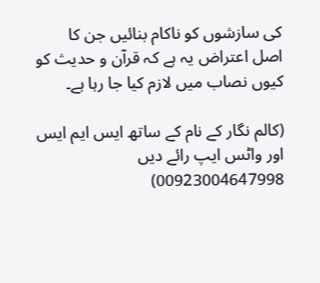کی سازشوں کو ناکام بنائیں جن کا اصل اعتراض یہ ہے کہ قرآن و حدیث کو کیوں نصاب میں لازم کیا جا رہا ہے۔

(کالم نگار کے نام کے ساتھ ایس ایم ایس اور واٹس ایپ رائے دیں 00923004647998)